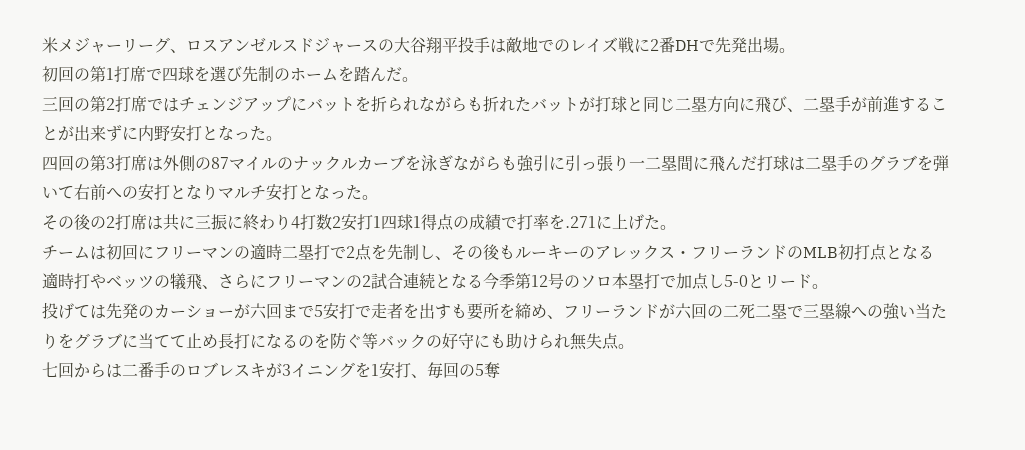米メジャーリーグ、ロスアンゼルスドジャースの大谷翔平投手は敵地でのレイズ戦に2番DHで先発出場。
初回の第1打席で四球を選び先制のホームを踏んだ。
三回の第2打席ではチェンジアップにバットを折られながらも折れたバットが打球と同じ二塁方向に飛び、二塁手が前進することが出来ずに内野安打となった。
四回の第3打席は外側の87マイルのナックルカーブを泳ぎながらも強引に引っ張り一二塁間に飛んだ打球は二塁手のグラブを弾いて右前への安打となりマルチ安打となった。
その後の2打席は共に三振に終わり4打数2安打1四球1得点の成績で打率を.271に上げた。
チームは初回にフリーマンの適時二塁打で2点を先制し、その後もルーキーのアレックス・フリーランドのMLB初打点となる適時打やベッツの犠飛、さらにフリーマンの2試合連続となる今季第12号のソロ本塁打で加点し5-0とリード。
投げては先発のカーショーが六回まで5安打で走者を出すも要所を締め、フリーランドが六回の二死二塁で三塁線への強い当たりをグラブに当てて止め長打になるのを防ぐ等バックの好守にも助けられ無失点。
七回からは二番手のロブレスキが3イニングを1安打、毎回の5奪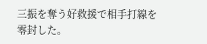三振を奪う好救援で相手打線を零封した。